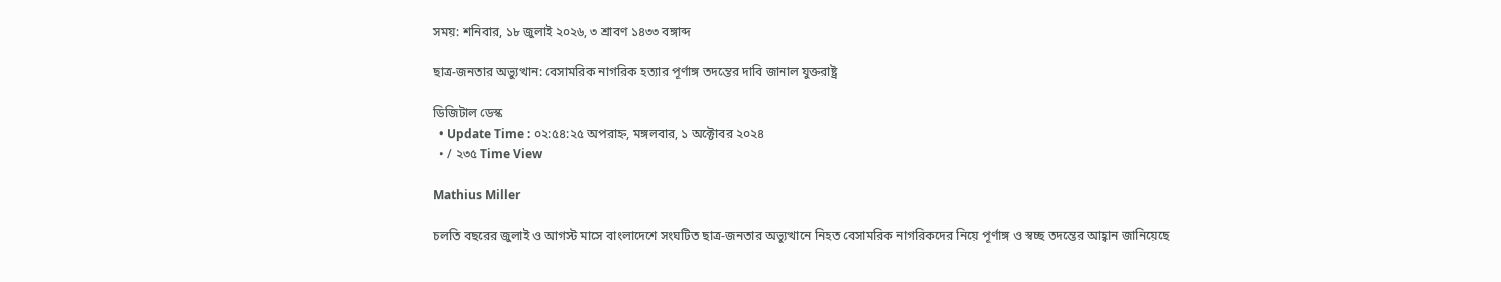সময়: শনিবার, ১৮ জুলাই ২০২৬, ৩ শ্রাবণ ১৪৩৩ বঙ্গাব্দ

ছাত্র-জনতার অভ্যুত্থান: বেসামরিক নাগরিক হত্যার পূর্ণাঙ্গ তদন্তের দাবি জানাল যুক্তরাষ্ট্র

ডিজিটাল ডেস্ক
  • Update Time : ০২:৫৪:২৫ অপরাহ্ন, মঙ্গলবার, ১ অক্টোবর ২০২৪
  • / ২৩৫ Time View

Mathius Miller

চলতি বছরের জুলাই ও আগস্ট মাসে বাংলাদেশে সংঘটিত ছাত্র-জনতার অভ্যুত্থানে নিহত বেসামরিক নাগরিকদের নিয়ে পূর্ণাঙ্গ ও স্বচ্ছ তদন্তের আহ্বান জানিয়েছে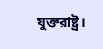যুক্তরাষ্ট্র।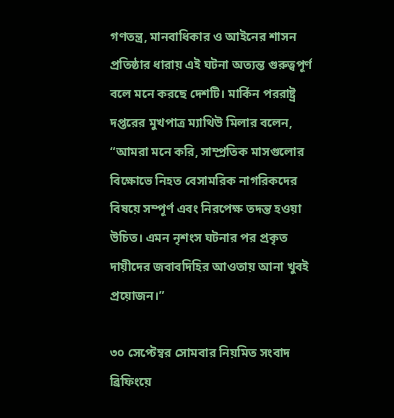গণতন্ত্র, মানবাধিকার ও আইনের শাসন প্রতিষ্ঠার ধারায় এই ঘটনা অত্যন্ত গুরুত্বপূর্ণ বলে মনে করছে দেশটি। মার্কিন পররাষ্ট্র দপ্তরের মুখপাত্র ম্যাথিউ মিলার বলেন, “আমরা মনে করি, সাম্প্রতিক মাসগুলোর বিক্ষোভে নিহত বেসামরিক নাগরিকদের বিষয়ে সম্পূর্ণ এবং নিরপেক্ষ তদন্ত হওয়া উচিত। এমন নৃশংস ঘটনার পর প্রকৃত দায়ীদের জবাবদিহির আওতায় আনা খুবই প্রয়োজন।”

৩০ সেপ্টেম্বর সোমবার নিয়মিত সংবাদ ব্রিফিংয়ে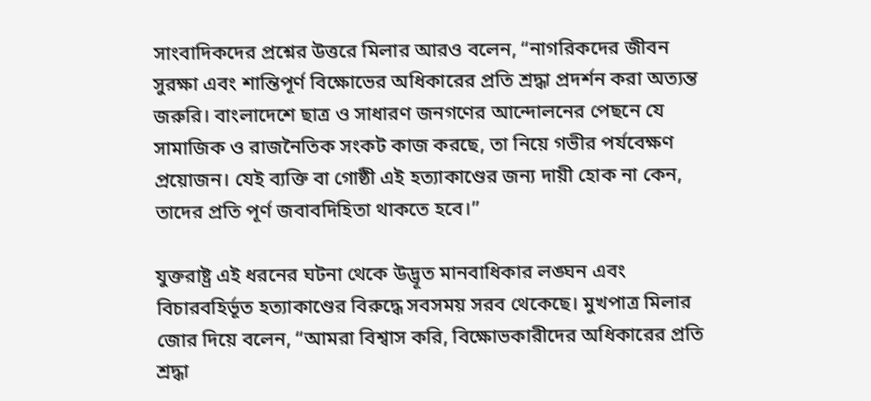সাংবাদিকদের প্রশ্নের উত্তরে মিলার আরও বলেন, “নাগরিকদের জীবন সুরক্ষা এবং শান্তিপূর্ণ বিক্ষোভের অধিকারের প্রতি শ্রদ্ধা প্রদর্শন করা অত্যন্ত জরুরি। বাংলাদেশে ছাত্র ও সাধারণ জনগণের আন্দোলনের পেছনে যে সামাজিক ও রাজনৈতিক সংকট কাজ করছে, তা নিয়ে গভীর পর্যবেক্ষণ প্রয়োজন। যেই ব্যক্তি বা গোষ্ঠী এই হত্যাকাণ্ডের জন্য দায়ী হোক না কেন, তাদের প্রতি পূর্ণ জবাবদিহিতা থাকতে হবে।”

যুক্তরাষ্ট্র এই ধরনের ঘটনা থেকে উদ্ভূত মানবাধিকার লঙ্ঘন এবং বিচারবহির্ভূত হত্যাকাণ্ডের বিরুদ্ধে সবসময় সরব থেকেছে। মুখপাত্র মিলার জোর দিয়ে বলেন, “আমরা বিশ্বাস করি, বিক্ষোভকারীদের অধিকারের প্রতি শ্রদ্ধা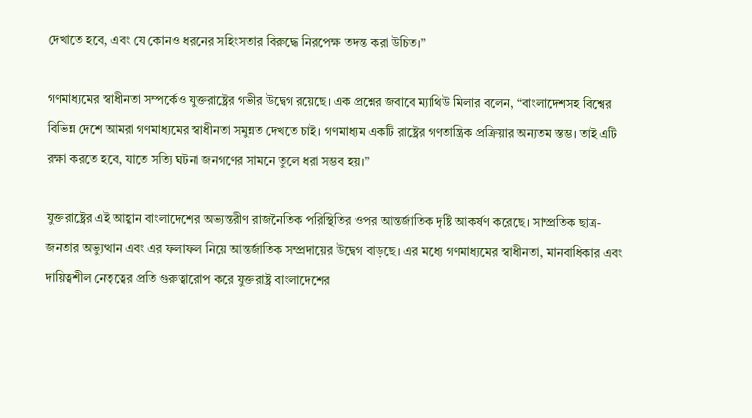দেখাতে হবে, এবং যে কোনও ধরনের সহিংসতার বিরুদ্ধে নিরপেক্ষ তদন্ত করা উচিত।”

গণমাধ্যমের স্বাধীনতা সম্পর্কেও যুক্তরাষ্ট্রের গভীর উদ্বেগ রয়েছে। এক প্রশ্নের জবাবে ম্যাথিউ মিলার বলেন, “বাংলাদেশসহ বিশ্বের বিভিন্ন দেশে আমরা গণমাধ্যমের স্বাধীনতা সমুন্নত দেখতে চাই। গণমাধ্যম একটি রাষ্ট্রের গণতান্ত্রিক প্রক্রিয়ার অন্যতম স্তম্ভ। তাই এটি রক্ষা করতে হবে, যাতে সত্যি ঘটনা জনগণের সামনে তুলে ধরা সম্ভব হয়।”

যুক্তরাষ্ট্রের এই আহ্বান বাংলাদেশের অভ্যন্তরীণ রাজনৈতিক পরিস্থিতির ওপর আন্তর্জাতিক দৃষ্টি আকর্ষণ করেছে। সাম্প্রতিক ছাত্র-জনতার অভ্যুত্থান এবং এর ফলাফল নিয়ে আন্তর্জাতিক সম্প্রদায়ের উদ্বেগ বাড়ছে। এর মধ্যে গণমাধ্যমের স্বাধীনতা, মানবাধিকার এবং দায়িত্বশীল নেতৃত্বের প্রতি গুরুত্বারোপ করে যুক্তরাষ্ট্র বাংলাদেশের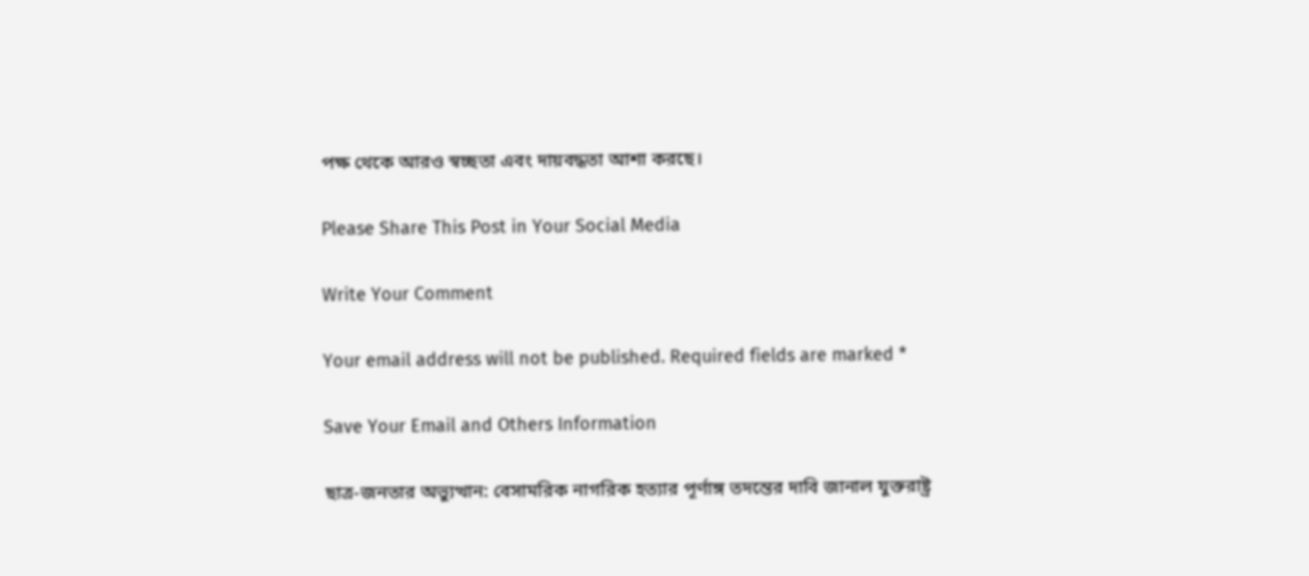পক্ষ থেকে আরও স্বচ্ছতা এবং দায়বদ্ধতা আশা করছে।

Please Share This Post in Your Social Media

Write Your Comment

Your email address will not be published. Required fields are marked *

Save Your Email and Others Information

ছাত্র-জনতার অভ্যুত্থান: বেসামরিক নাগরিক হত্যার পূর্ণাঙ্গ তদন্তের দাবি জানাল যুক্তরাষ্ট্র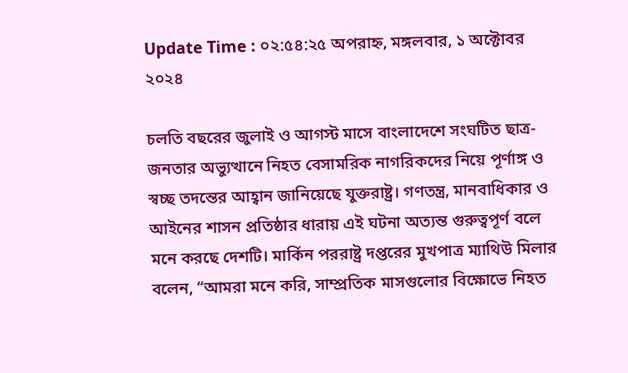Update Time : ০২:৫৪:২৫ অপরাহ্ন, মঙ্গলবার, ১ অক্টোবর ২০২৪

চলতি বছরের জুলাই ও আগস্ট মাসে বাংলাদেশে সংঘটিত ছাত্র-জনতার অভ্যুত্থানে নিহত বেসামরিক নাগরিকদের নিয়ে পূর্ণাঙ্গ ও স্বচ্ছ তদন্তের আহ্বান জানিয়েছে যুক্তরাষ্ট্র। গণতন্ত্র, মানবাধিকার ও আইনের শাসন প্রতিষ্ঠার ধারায় এই ঘটনা অত্যন্ত গুরুত্বপূর্ণ বলে মনে করছে দেশটি। মার্কিন পররাষ্ট্র দপ্তরের মুখপাত্র ম্যাথিউ মিলার বলেন, “আমরা মনে করি, সাম্প্রতিক মাসগুলোর বিক্ষোভে নিহত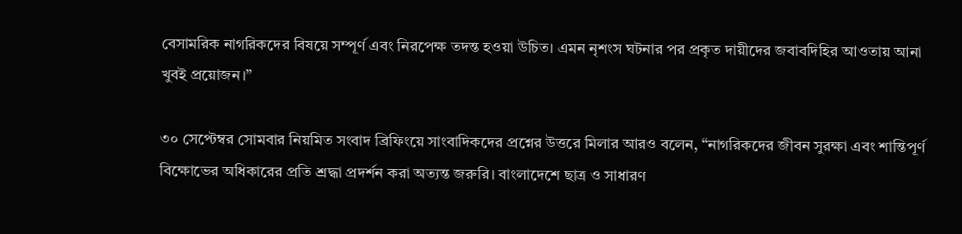বেসামরিক নাগরিকদের বিষয়ে সম্পূর্ণ এবং নিরপেক্ষ তদন্ত হওয়া উচিত। এমন নৃশংস ঘটনার পর প্রকৃত দায়ীদের জবাবদিহির আওতায় আনা খুবই প্রয়োজন।”

৩০ সেপ্টেম্বর সোমবার নিয়মিত সংবাদ ব্রিফিংয়ে সাংবাদিকদের প্রশ্নের উত্তরে মিলার আরও বলেন, “নাগরিকদের জীবন সুরক্ষা এবং শান্তিপূর্ণ বিক্ষোভের অধিকারের প্রতি শ্রদ্ধা প্রদর্শন করা অত্যন্ত জরুরি। বাংলাদেশে ছাত্র ও সাধারণ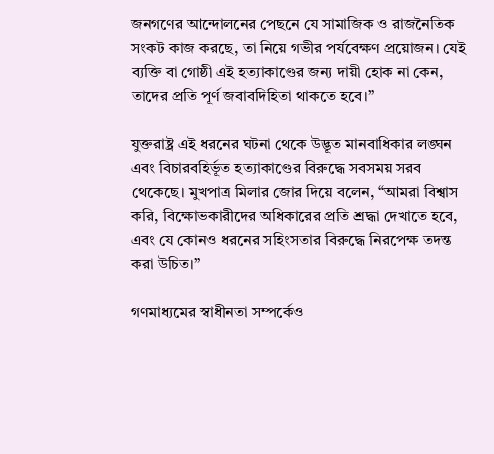জনগণের আন্দোলনের পেছনে যে সামাজিক ও রাজনৈতিক সংকট কাজ করছে, তা নিয়ে গভীর পর্যবেক্ষণ প্রয়োজন। যেই ব্যক্তি বা গোষ্ঠী এই হত্যাকাণ্ডের জন্য দায়ী হোক না কেন, তাদের প্রতি পূর্ণ জবাবদিহিতা থাকতে হবে।”

যুক্তরাষ্ট্র এই ধরনের ঘটনা থেকে উদ্ভূত মানবাধিকার লঙ্ঘন এবং বিচারবহির্ভূত হত্যাকাণ্ডের বিরুদ্ধে সবসময় সরব থেকেছে। মুখপাত্র মিলার জোর দিয়ে বলেন, “আমরা বিশ্বাস করি, বিক্ষোভকারীদের অধিকারের প্রতি শ্রদ্ধা দেখাতে হবে, এবং যে কোনও ধরনের সহিংসতার বিরুদ্ধে নিরপেক্ষ তদন্ত করা উচিত।”

গণমাধ্যমের স্বাধীনতা সম্পর্কেও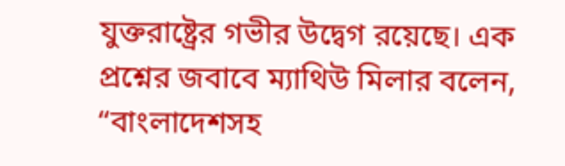যুক্তরাষ্ট্রের গভীর উদ্বেগ রয়েছে। এক প্রশ্নের জবাবে ম্যাথিউ মিলার বলেন, “বাংলাদেশসহ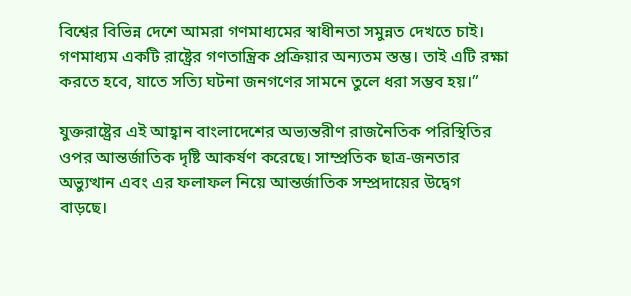বিশ্বের বিভিন্ন দেশে আমরা গণমাধ্যমের স্বাধীনতা সমুন্নত দেখতে চাই। গণমাধ্যম একটি রাষ্ট্রের গণতান্ত্রিক প্রক্রিয়ার অন্যতম স্তম্ভ। তাই এটি রক্ষা করতে হবে, যাতে সত্যি ঘটনা জনগণের সামনে তুলে ধরা সম্ভব হয়।”

যুক্তরাষ্ট্রের এই আহ্বান বাংলাদেশের অভ্যন্তরীণ রাজনৈতিক পরিস্থিতির ওপর আন্তর্জাতিক দৃষ্টি আকর্ষণ করেছে। সাম্প্রতিক ছাত্র-জনতার অভ্যুত্থান এবং এর ফলাফল নিয়ে আন্তর্জাতিক সম্প্রদায়ের উদ্বেগ বাড়ছে।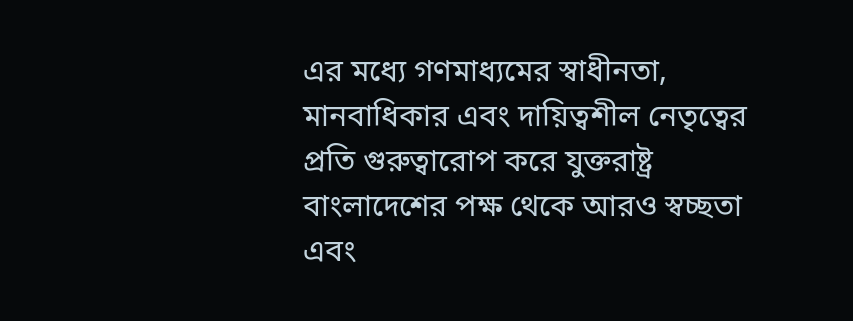এর মধ্যে গণমাধ্যমের স্বাধীনতা, মানবাধিকার এবং দায়িত্বশীল নেতৃত্বের প্রতি গুরুত্বারোপ করে যুক্তরাষ্ট্র বাংলাদেশের পক্ষ থেকে আরও স্বচ্ছতা এবং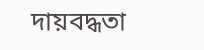দায়বদ্ধতা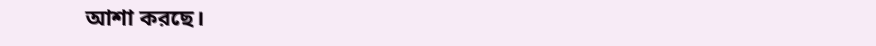আশা করছে।